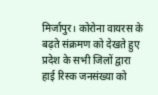मिर्जापुर। कोरोना वायरस के बढ़ते संक्रमण को देखते हुए प्रदेश के सभी जिलों द्वारा हाई रिस्क जनसंख्या को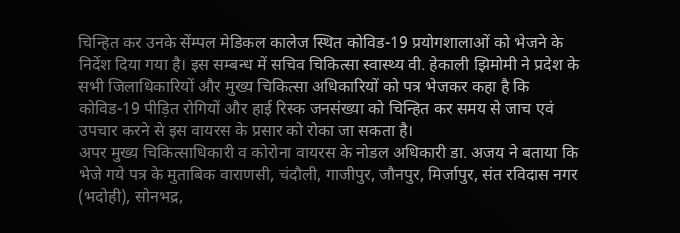चिन्हित कर उनके सेंम्पल मेडिकल कालेज स्थित कोविड-19 प्रयोगशालाओं को भेजने के निर्देश दिया गया है। इस सम्बन्ध में सचिव चिकित्सा स्वास्थ्य वी. हेकाली झिमोमी ने प्रदेश के सभी जिलाधिकारियों और मुख्य चिकित्सा अधिकारियों को पत्र भेजकर कहा है कि कोविड-19 पीड़ित रोगियों और हाई रिस्क जनसंख्या को चिन्हित कर समय से जाच एवं उपचार करने से इस वायरस के प्रसार को रोका जा सकता है।
अपर मुख्य चिकित्साधिकारी व कोरोना वायरस के नोडल अधिकारी डा. अजय ने बताया कि भेजे गये पत्र के मुताबिक वाराणसी, चंदौली, गाजीपुर, जौनपुर, मिर्जापुर, संत रविदास नगर (भदोही), सोनभद्र,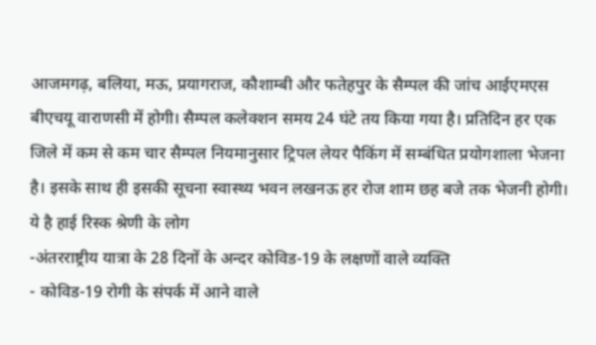आजमगढ़, बलिया, मऊ, प्रयागराज, कौशाम्बी और फतेहपुर के सैम्पल की जांच आईएमएस बीएचयू वाराणसी में होगी। सैम्पल कलेक्शन समय 24 घंटे तय किया गया है। प्रतिदिन हर एक जिले में कम से कम चार सैम्पल नियमानुसार ट्रिपल लेयर पैकिंग में सम्बंधित प्रयोगशाला भेजना है। इसके साथ ही इसकी सूचना स्वास्थ्य भवन लखनऊ हर रोज शाम छह बजे तक भेजनी होगी।
ये है हाई रिस्क श्रेणी के लोग
-अंतरराष्ट्रीय यात्रा के 28 दिनों के अन्दर कोविड-19 के लक्षणों वाले व्यक्ति
- कोविड-19 रोगी के संपर्क में आने वाले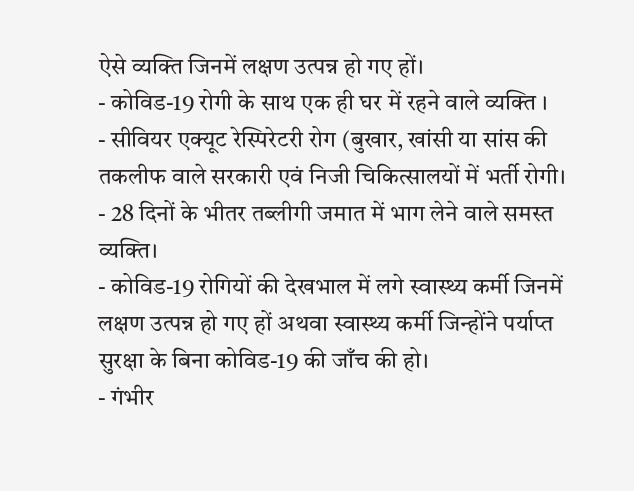ऐसे व्यक्ति जिनमें लक्षण उत्पन्न हो गए हों।
- कोविड-19 रोगी के साथ एक ही घर में रहने वाले व्यक्ति ।
- सीवियर एक्यूट रेस्पिरेटरी रोग (बुखार, खांसी या सांस की तकलीफ वाले सरकारी एवं निजी चिकित्सालयों में भर्ती रोगी।
- 28 दिनों के भीतर तब्लीगी जमात में भाग लेने वाले समस्त व्यक्ति।
- कोविड-19 रोगियों की देखभाल में लगे स्वास्थ्य कर्मी जिनमें लक्षण उत्पन्न हो गए हों अथवा स्वास्थ्य कर्मी जिन्होंने पर्याप्त सुरक्षा के बिना कोविड-19 की जाँच की हो।
- गंभीर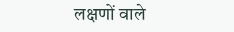लक्षणों वाले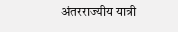अंतरराज्यीय यात्री